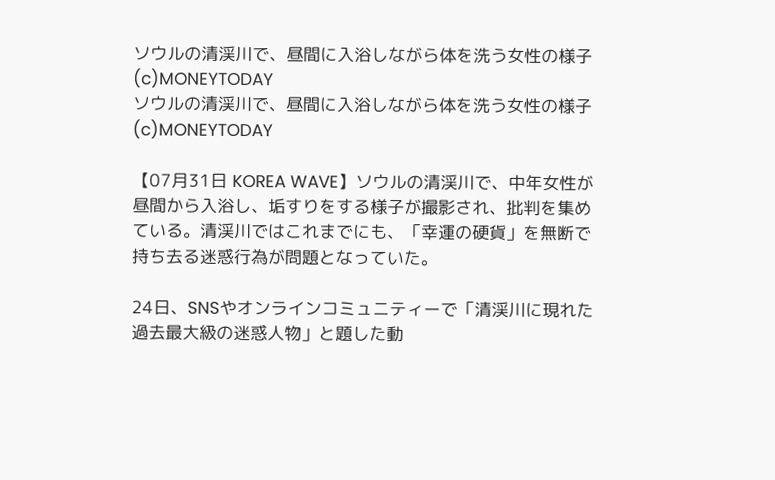ソウルの清渓川で、昼間に入浴しながら体を洗う女性の様子(c)MONEYTODAY
ソウルの清渓川で、昼間に入浴しながら体を洗う女性の様子(c)MONEYTODAY

【07月31日 KOREA WAVE】ソウルの清渓川で、中年女性が昼間から入浴し、垢すりをする様子が撮影され、批判を集めている。清渓川ではこれまでにも、「幸運の硬貨」を無断で持ち去る迷惑行為が問題となっていた。

24日、SNSやオンラインコミュニティーで「清渓川に現れた過去最大級の迷惑人物」と題した動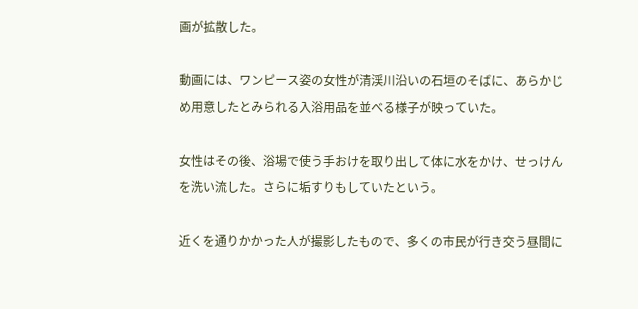画が拡散した。

動画には、ワンピース姿の女性が清渓川沿いの石垣のそばに、あらかじめ用意したとみられる入浴用品を並べる様子が映っていた。

女性はその後、浴場で使う手おけを取り出して体に水をかけ、せっけんを洗い流した。さらに垢すりもしていたという。

近くを通りかかった人が撮影したもので、多くの市民が行き交う昼間に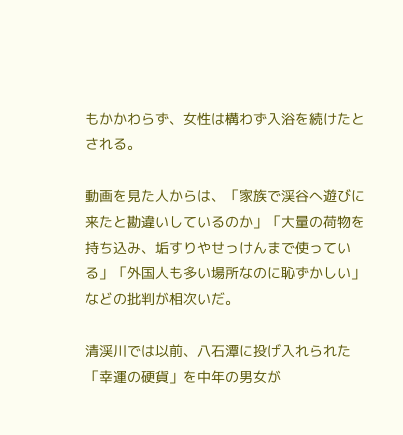もかかわらず、女性は構わず入浴を続けたとされる。

動画を見た人からは、「家族で渓谷へ遊びに来たと勘違いしているのか」「大量の荷物を持ち込み、垢すりやせっけんまで使っている」「外国人も多い場所なのに恥ずかしい」などの批判が相次いだ。

清渓川では以前、八石潭に投げ入れられた「幸運の硬貨」を中年の男女が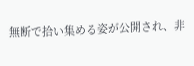無断で拾い集める姿が公開され、非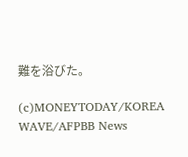難を浴びた。

(c)MONEYTODAY/KOREA WAVE/AFPBB News